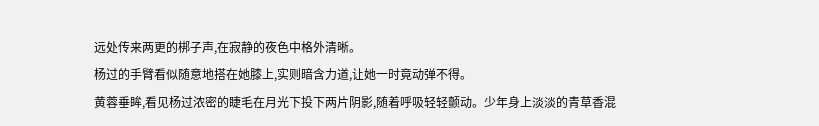远处传来两更的梆子声,在寂静的夜色中格外清晰。
杨过的手臂看似随意地搭在她膝上,实则暗含力道,让她一时竟动弹不得。
黄蓉垂眸,看见杨过浓密的睫毛在月光下投下两片阴影,随着呼吸轻轻颤动。少年身上淡淡的青草香混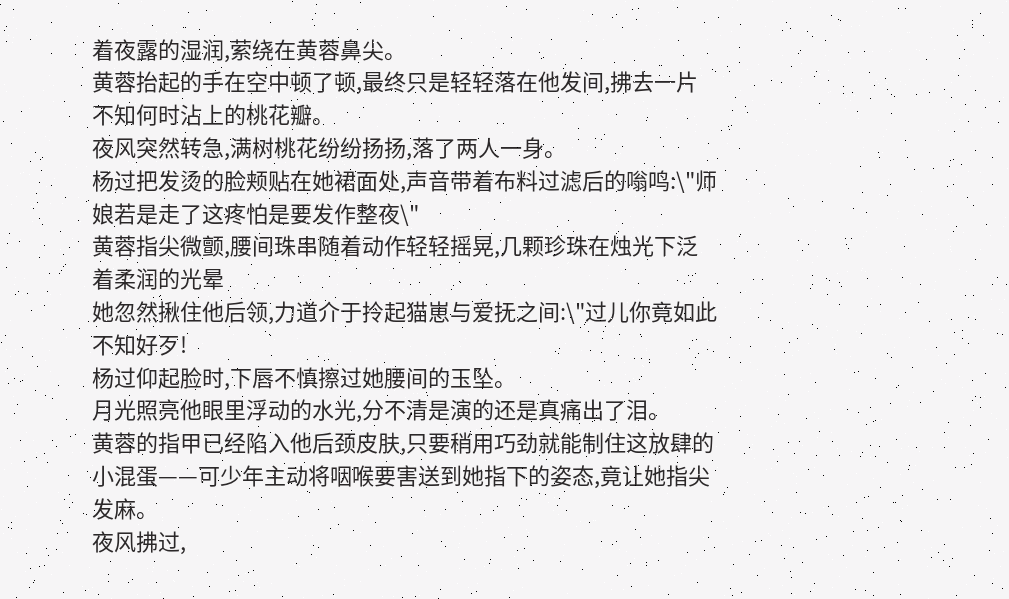着夜露的湿润,萦绕在黄蓉鼻尖。
黄蓉抬起的手在空中顿了顿,最终只是轻轻落在他发间,拂去一片不知何时沾上的桃花瓣。
夜风突然转急,满树桃花纷纷扬扬,落了两人一身。
杨过把发烫的脸颊贴在她裙面处,声音带着布料过滤后的嗡鸣:\"师娘若是走了这疼怕是要发作整夜\"
黄蓉指尖微颤,腰间珠串随着动作轻轻摇晃,几颗珍珠在烛光下泛着柔润的光晕
她忽然揪住他后领,力道介于拎起猫崽与爱抚之间:\"过儿你竟如此不知好歹!
杨过仰起脸时,下唇不慎擦过她腰间的玉坠。
月光照亮他眼里浮动的水光,分不清是演的还是真痛出了泪。
黄蓉的指甲已经陷入他后颈皮肤,只要稍用巧劲就能制住这放肆的小混蛋——可少年主动将咽喉要害送到她指下的姿态,竟让她指尖发麻。
夜风拂过,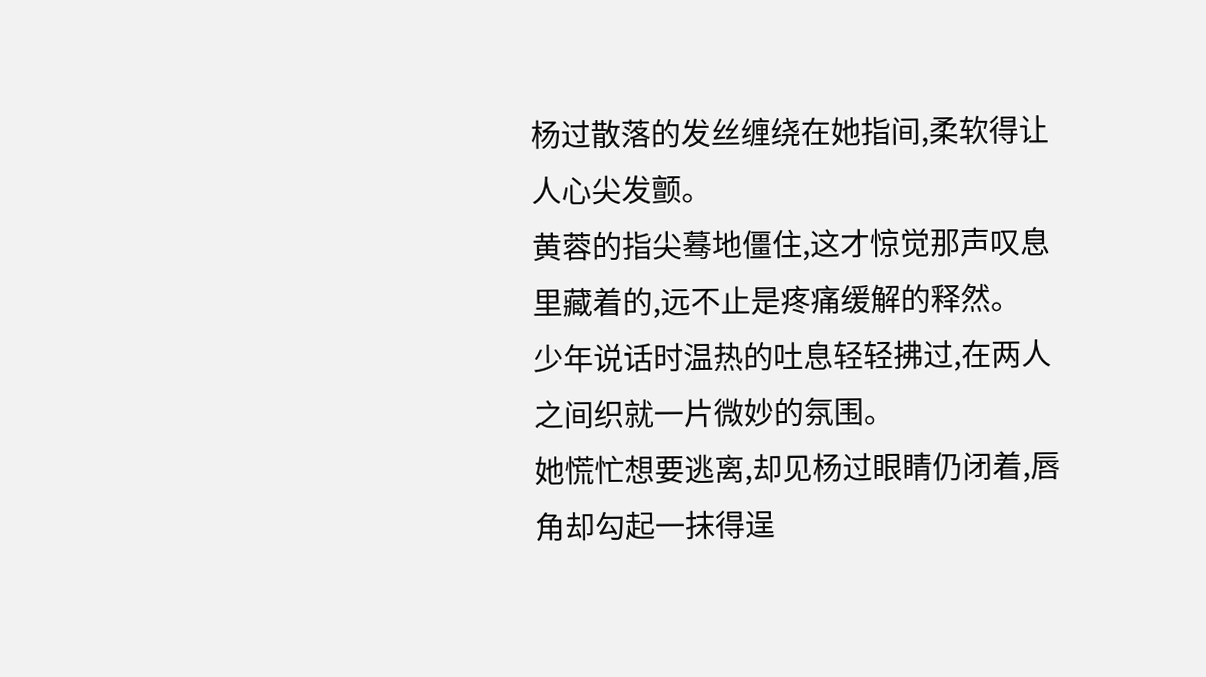杨过散落的发丝缠绕在她指间,柔软得让人心尖发颤。
黄蓉的指尖蓦地僵住,这才惊觉那声叹息里藏着的,远不止是疼痛缓解的释然。
少年说话时温热的吐息轻轻拂过,在两人之间织就一片微妙的氛围。
她慌忙想要逃离,却见杨过眼睛仍闭着,唇角却勾起一抹得逞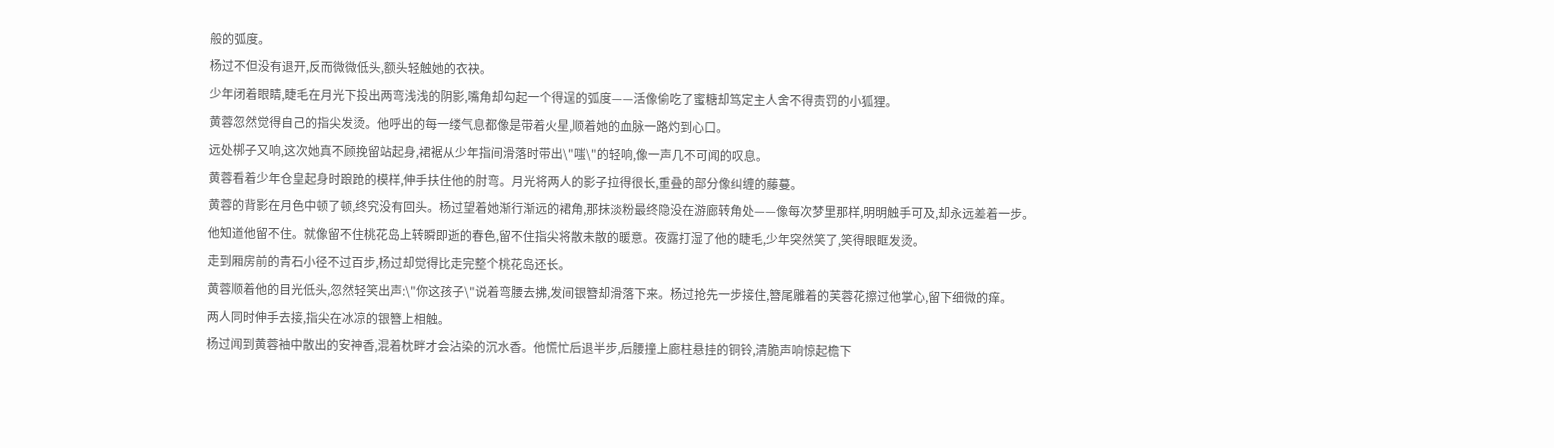般的弧度。
杨过不但没有退开,反而微微低头,额头轻触她的衣袂。
少年闭着眼睛,睫毛在月光下投出两弯浅浅的阴影,嘴角却勾起一个得逞的弧度——活像偷吃了蜜糖却笃定主人舍不得责罚的小狐狸。
黄蓉忽然觉得自己的指尖发烫。他呼出的每一缕气息都像是带着火星,顺着她的血脉一路灼到心口。
远处梆子又响,这次她真不顾挽留站起身,裙裾从少年指间滑落时带出\"嗤\"的轻响,像一声几不可闻的叹息。
黄蓉看着少年仓皇起身时踉跄的模样,伸手扶住他的肘弯。月光将两人的影子拉得很长,重叠的部分像纠缠的藤蔓。
黄蓉的背影在月色中顿了顿,终究没有回头。杨过望着她渐行渐远的裙角,那抹淡粉最终隐没在游廊转角处——像每次梦里那样,明明触手可及,却永远差着一步。
他知道他留不住。就像留不住桃花岛上转瞬即逝的春色,留不住指尖将散未散的暖意。夜露打湿了他的睫毛,少年突然笑了,笑得眼眶发烫。
走到厢房前的青石小径不过百步,杨过却觉得比走完整个桃花岛还长。
黄蓉顺着他的目光低头,忽然轻笑出声:\"你这孩子\"说着弯腰去拂,发间银簪却滑落下来。杨过抢先一步接住,簪尾雕着的芙蓉花擦过他掌心,留下细微的痒。
两人同时伸手去接,指尖在冰凉的银簪上相触。
杨过闻到黄蓉袖中散出的安神香,混着枕畔才会沾染的沉水香。他慌忙后退半步,后腰撞上廊柱悬挂的铜铃,清脆声响惊起檐下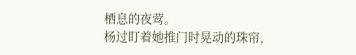栖息的夜莺。
杨过盯着她推门时晃动的珠帘,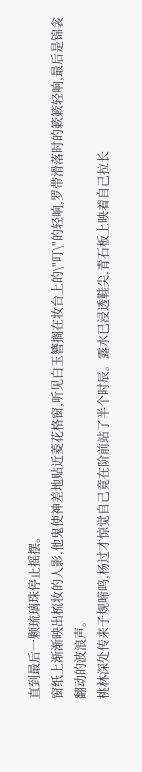直到最后一颗琉璃珠停止摇摆。
窗纸上渐渐映出梳妆的人影,他鬼使神差地贴近菱花格窗,听见白玉簪搁在妆台上的\"叮\"的轻响,罗带滑落时的簌簌轻响,最后是锦衾翻动的波浪声。
桃林深处传来子规啼鸣,杨过才惊觉自己竟在阶前站了半个时辰。露水已浸透鞋尖,青石板上映着自己拉长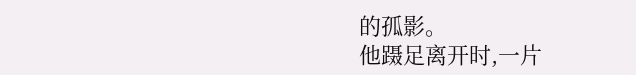的孤影。
他蹑足离开时,一片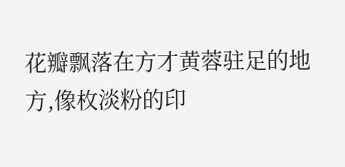花瓣飘落在方才黄蓉驻足的地方,像枚淡粉的印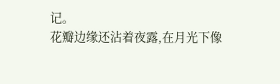记。
花瓣边缘还沾着夜露,在月光下像